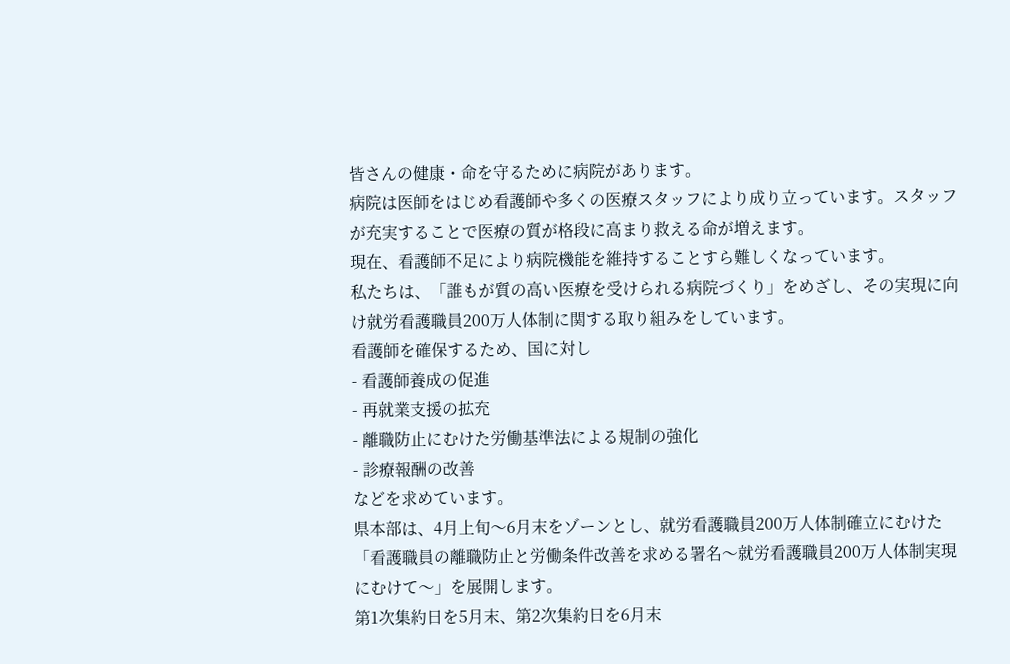皆さんの健康・命を守るために病院があります。
病院は医師をはじめ看護師や多くの医療スタッフにより成り立っています。スタッフが充実することで医療の質が格段に高まり救える命が増えます。
現在、看護師不足により病院機能を維持することすら難しくなっています。
私たちは、「誰もが質の高い医療を受けられる病院づくり」をめざし、その実現に向け就労看護職員200万人体制に関する取り組みをしています。
看護師を確保するため、国に対し
- 看護師養成の促進
- 再就業支援の拡充
- 離職防止にむけた労働基準法による規制の強化
- 診療報酬の改善
などを求めています。
県本部は、4月上旬〜6月末をゾーンとし、就労看護職員200万人体制確立にむけた「看護職員の離職防止と労働条件改善を求める署名〜就労看護職員200万人体制実現にむけて〜」を展開します。
第1次集約日を5月末、第2次集約日を6月末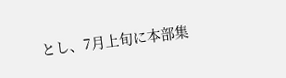とし、7月上旬に本部集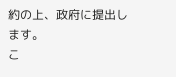約の上、政府に提出します。
こ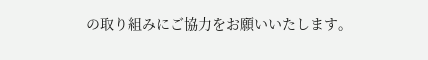の取り組みにご協力をお願いいたします。